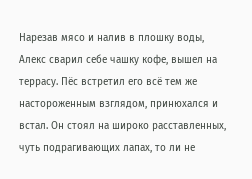Нарезав мясо и налив в плошку воды, Алекс сварил себе чашку кофе, вышел на террасу. Пёс встретил его всё тем же настороженным взглядом, принюхался и встал. Он стоял на широко расставленных, чуть подрагивающих лапах, то ли не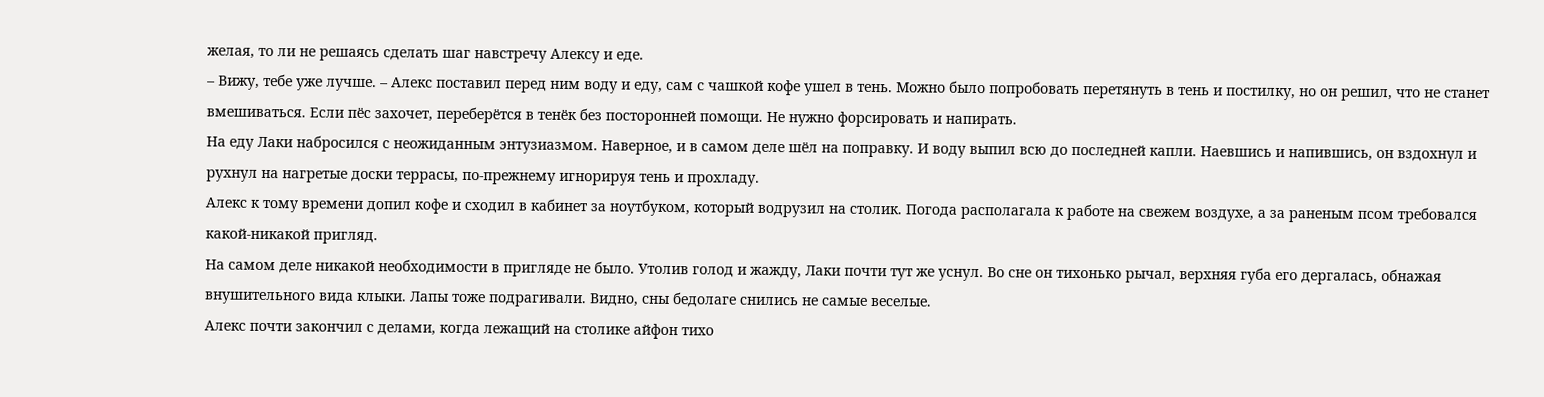желая, то ли не решаясь сделать шаг навстречу Алексу и еде.
– Вижу, тебе уже лучше. – Алекс поставил перед ним воду и еду, сам с чашкой кофе ушел в тень. Можно было попробовать перетянуть в тень и постилку, но он решил, что не станет вмешиваться. Если пёс захочет, переберётся в тенёк без посторонней помощи. Не нужно форсировать и напирать.
На еду Лаки набросился с неожиданным энтузиазмом. Наверное, и в самом деле шёл на поправку. И воду выпил всю до последней капли. Наевшись и напившись, он вздохнул и рухнул на нагретые доски террасы, по-прежнему игнорируя тень и прохладу.
Алекс к тому времени допил кофе и сходил в кабинет за ноутбуком, который водрузил на столик. Погода располагала к работе на свежем воздухе, а за раненым псом требовался какой-никакой пригляд.
На самом деле никакой необходимости в пригляде не было. Утолив голод и жажду, Лаки почти тут же уснул. Во сне он тихонько рычал, верхняя губа его дергалась, обнажая внушительного вида клыки. Лапы тоже подрагивали. Видно, сны бедолаге снились не самые веселые.
Алекс почти закончил с делами, когда лежащий на столике айфон тихо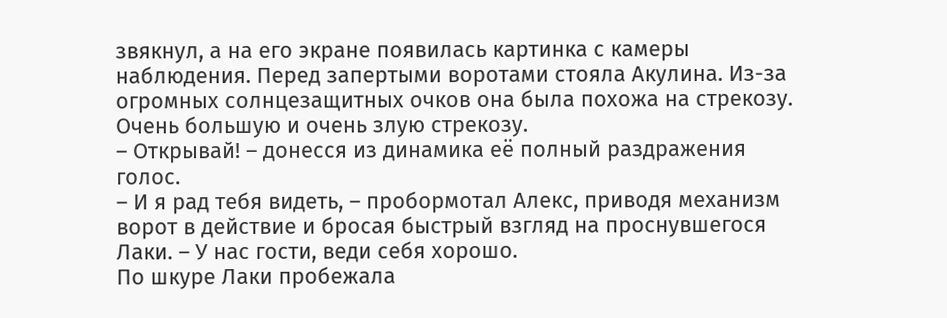звякнул, а на его экране появилась картинка с камеры наблюдения. Перед запертыми воротами стояла Акулина. Из-за огромных солнцезащитных очков она была похожа на стрекозу. Очень большую и очень злую стрекозу.
– Открывай! – донесся из динамика её полный раздражения голос.
– И я рад тебя видеть, – пробормотал Алекс, приводя механизм ворот в действие и бросая быстрый взгляд на проснувшегося Лаки. – У нас гости, веди себя хорошо.
По шкуре Лаки пробежала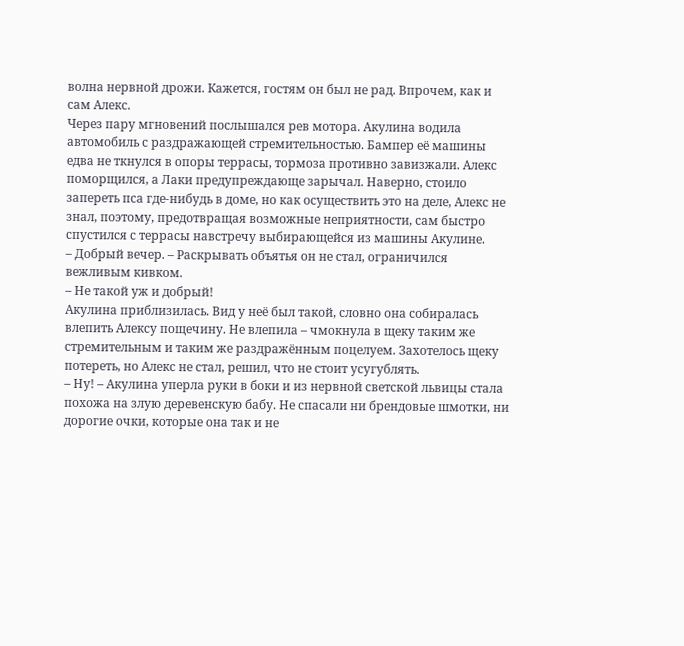волна нервной дрожи. Кажется, гостям он был не рад. Впрочем, как и сам Алекс.
Через пару мгновений послышался рев мотора. Акулина водила автомобиль с раздражающей стремительностью. Бампер её машины едва не ткнулся в опоры террасы, тормоза противно завизжали. Алекс поморщился, а Лаки предупреждающе зарычал. Наверно, стоило запереть пса где-нибудь в доме, но как осуществить это на деле, Алекс не знал, поэтому, предотвращая возможные неприятности, сам быстро спустился с террасы навстречу выбирающейся из машины Акулине.
– Добрый вечер. – Раскрывать объятья он не стал, ограничился вежливым кивком.
– Не такой уж и добрый!
Акулина приблизилась. Вид у неё был такой, словно она собиралась влепить Алексу пощечину. Не влепила – чмокнула в щеку таким же стремительным и таким же раздражённым поцелуем. Захотелось щеку потереть, но Алекс не стал, решил, что не стоит усугублять.
– Ну! – Акулина уперла руки в боки и из нервной светской львицы стала похожа на злую деревенскую бабу. Не спасали ни брендовые шмотки, ни дорогие очки, которые она так и не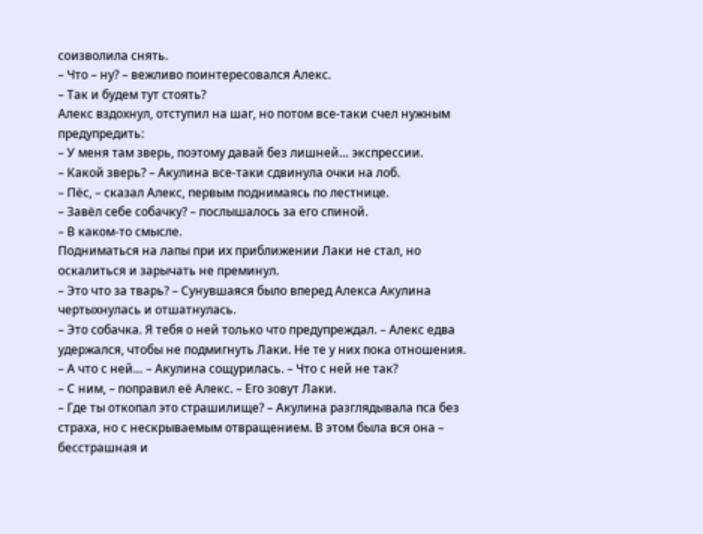соизволила снять.
– Что – ну? – вежливо поинтересовался Алекс.
– Так и будем тут стоять?
Алекс вздохнул, отступил на шаг, но потом все-таки счел нужным предупредить:
– У меня там зверь, поэтому давай без лишней… экспрессии.
– Какой зверь? – Акулина все-таки сдвинула очки на лоб.
– Пёс, – сказал Алекс, первым поднимаясь по лестнице.
– Завёл себе собачку? – послышалось за его спиной.
– В каком-то смысле.
Подниматься на лапы при их приближении Лаки не стал, но оскалиться и зарычать не преминул.
– Это что за тварь? – Сунувшаяся было вперед Алекса Акулина чертыхнулась и отшатнулась.
– Это собачка. Я тебя о ней только что предупреждал. – Алекс едва удержался, чтобы не подмигнуть Лаки. Не те у них пока отношения.
– А что с ней… – Акулина сощурилась. – Что с ней не так?
– С ним, – поправил её Алекс. – Его зовут Лаки.
– Где ты откопал это страшилище? – Акулина разглядывала пса без страха, но с нескрываемым отвращением. В этом была вся она – бесстрашная и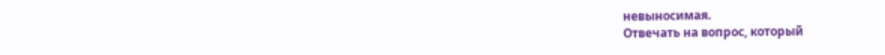невыносимая.
Отвечать на вопрос, который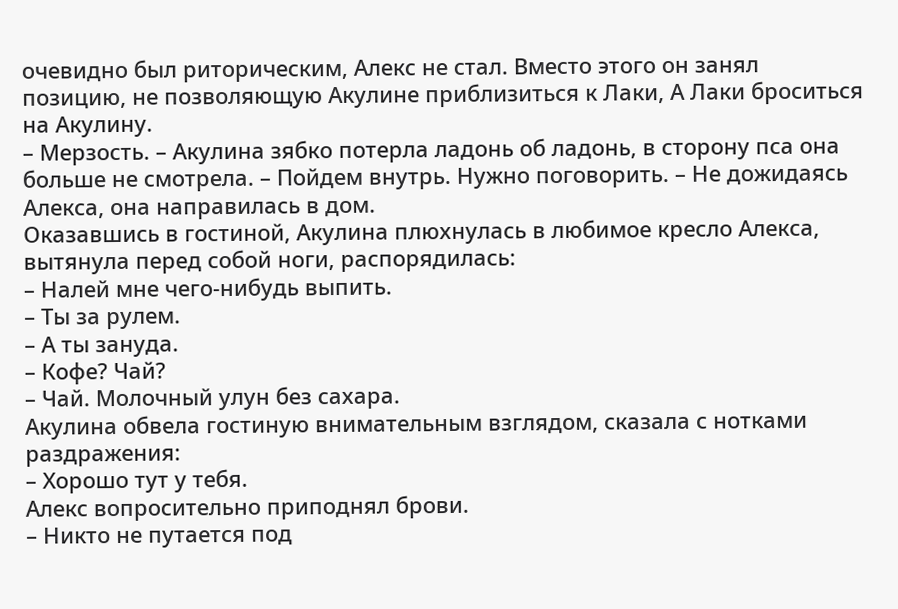очевидно был риторическим, Алекс не стал. Вместо этого он занял позицию, не позволяющую Акулине приблизиться к Лаки, А Лаки броситься на Акулину.
– Мерзость. – Акулина зябко потерла ладонь об ладонь, в сторону пса она больше не смотрела. – Пойдем внутрь. Нужно поговорить. – Не дожидаясь Алекса, она направилась в дом.
Оказавшись в гостиной, Акулина плюхнулась в любимое кресло Алекса, вытянула перед собой ноги, распорядилась:
– Налей мне чего-нибудь выпить.
– Ты за рулем.
– А ты зануда.
– Кофе? Чай?
– Чай. Молочный улун без сахара.
Акулина обвела гостиную внимательным взглядом, сказала с нотками раздражения:
– Хорошо тут у тебя.
Алекс вопросительно приподнял брови.
– Никто не путается под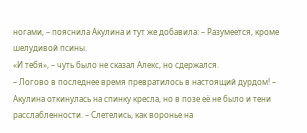ногами, – пояснила Акулина и тут же добавила: – Разумеется, кроме шелудивой псины.
«И тебя», – чуть было не сказал Алекс, но сдержался.
– Логово в последнее время превратилось в настоящий дурдом! – Акулина откинулась на спинку кресла, но в позе её не было и тени расслабленности. – Слетелись, как воронье на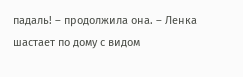падаль! – продолжила она. – Ленка шастает по дому с видом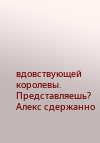вдовствующей королевы. Представляешь?
Алекс сдержанно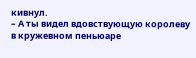кивнул.
– А ты видел вдовствующую королеву в кружевном пеньюаре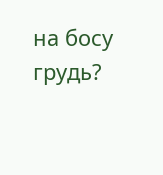на босу грудь?